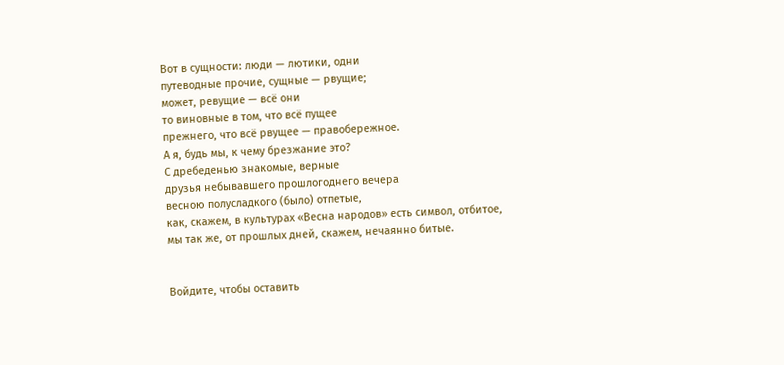Вот в сущности: люди — лютики, одни
путеводные прочие, сущные — рвущие;
может, ревущие — всё они
то виновные в том, что всё пущее
прежнего, что всё рвущее — правобережное.
А я, будь мы, к чему брезжание это?
С дребеденью знакомые, верные
друзья небывавшего прошлогоднего вечера
весною полусладкого (было) отпетые,
как, скажем, в культурах «Весна народов» есть символ, отбитое,
мы так же, от прошлых дней, скажем, нечаянно битые.


Войдите, чтобы оставить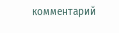комментарий